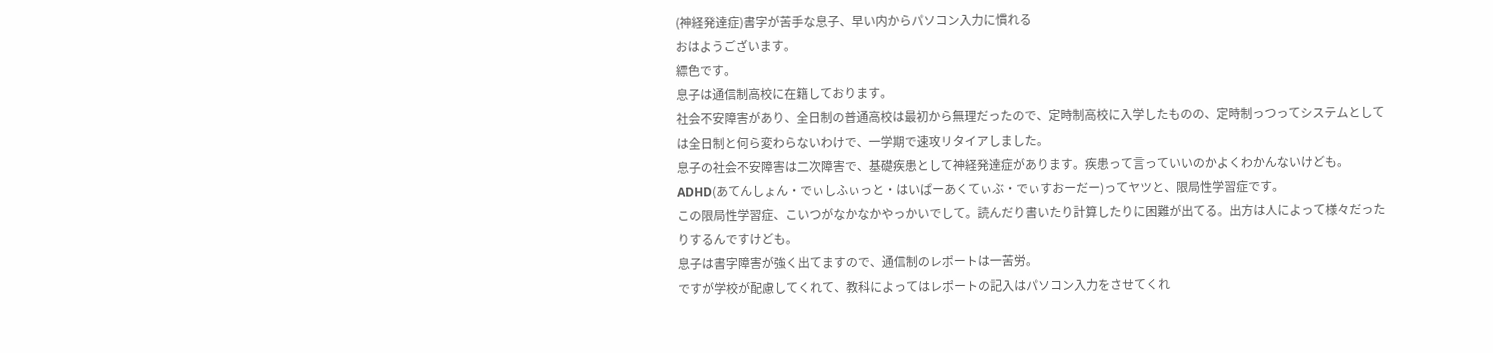(神経発達症)書字が苦手な息子、早い内からパソコン入力に慣れる
おはようございます。
縹色です。
息子は通信制高校に在籍しております。
社会不安障害があり、全日制の普通高校は最初から無理だったので、定時制高校に入学したものの、定時制っつってシステムとしては全日制と何ら変わらないわけで、一学期で速攻リタイアしました。
息子の社会不安障害は二次障害で、基礎疾患として神経発達症があります。疾患って言っていいのかよくわかんないけども。
ADHD(あてんしょん・でぃしふぃっと・はいぱーあくてぃぶ・でぃすおーだー)ってヤツと、限局性学習症です。
この限局性学習症、こいつがなかなかやっかいでして。読んだり書いたり計算したりに困難が出てる。出方は人によって様々だったりするんですけども。
息子は書字障害が強く出てますので、通信制のレポートは一苦労。
ですが学校が配慮してくれて、教科によってはレポートの記入はパソコン入力をさせてくれ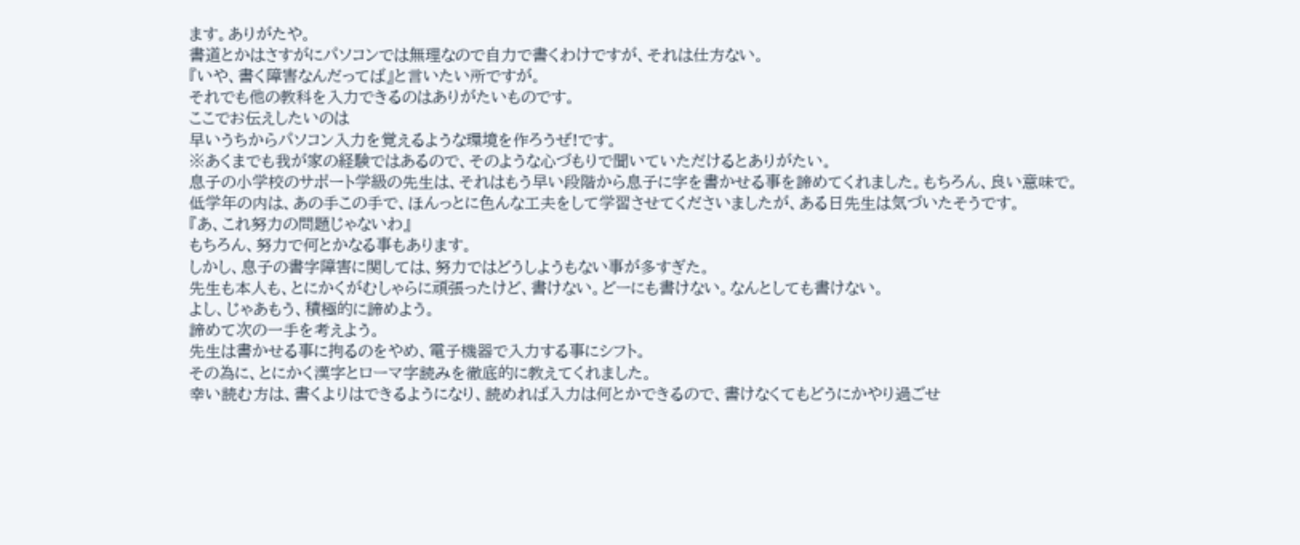ます。ありがたや。
書道とかはさすがにパソコンでは無理なので自力で書くわけですが、それは仕方ない。
『いや、書く障害なんだってば』と言いたい所ですが。
それでも他の教科を入力できるのはありがたいものです。
ここでお伝えしたいのは
早いうちからパソコン入力を覚えるような環境を作ろうぜ!です。
※あくまでも我が家の経験ではあるので、そのような心づもりで聞いていただけるとありがたい。
息子の小学校のサポート学級の先生は、それはもう早い段階から息子に字を書かせる事を諦めてくれました。もちろん、良い意味で。
低学年の内は、あの手この手で、ほんっとに色んな工夫をして学習させてくださいましたが、ある日先生は気づいたそうです。
『あ、これ努力の問題じゃないわ』
もちろん、努力で何とかなる事もあります。
しかし、息子の書字障害に関しては、努力ではどうしようもない事が多すぎた。
先生も本人も、とにかくがむしゃらに頑張ったけど、書けない。どーにも書けない。なんとしても書けない。
よし、じゃあもう、積極的に諦めよう。
諦めて次の一手を考えよう。
先生は書かせる事に拘るのをやめ、電子機器で入力する事にシフト。
その為に、とにかく漢字とローマ字読みを徹底的に教えてくれました。
幸い読む方は、書くよりはできるようになり、読めれば入力は何とかできるので、書けなくてもどうにかやり過ごせ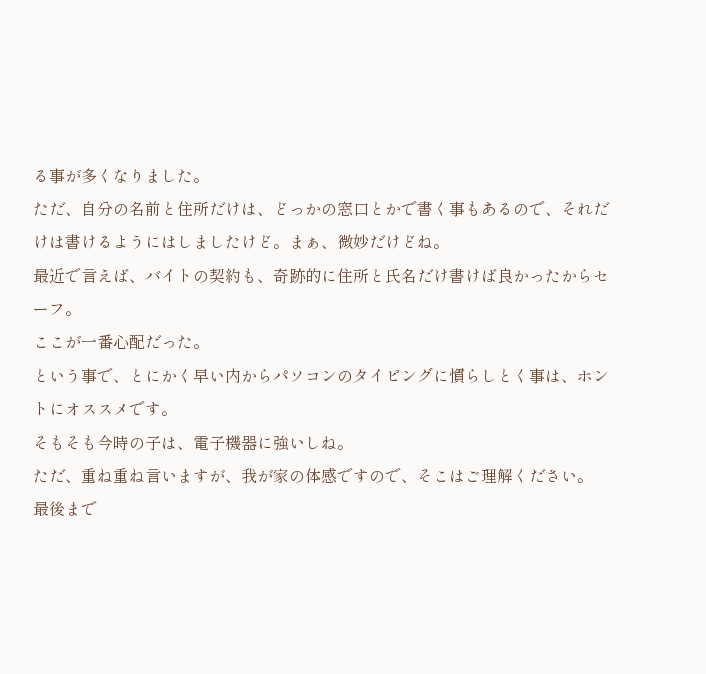る事が多くなりました。
ただ、自分の名前と住所だけは、どっかの窓口とかで書く事もあるので、それだけは書けるようにはしましたけど。まぁ、微妙だけどね。
最近で言えば、バイトの契約も、奇跡的に住所と氏名だけ書けば良かったからセーフ。
ここが一番心配だった。
という事で、とにかく早い内からパソコンのタイピングに慣らしとく事は、ホントにオススメです。
そもそも今時の子は、電子機器に強いしね。
ただ、重ね重ね言いますが、我が家の体感ですので、そこはご理解ください。
最後まで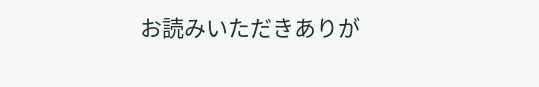お読みいただきありが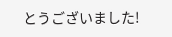とうございました!